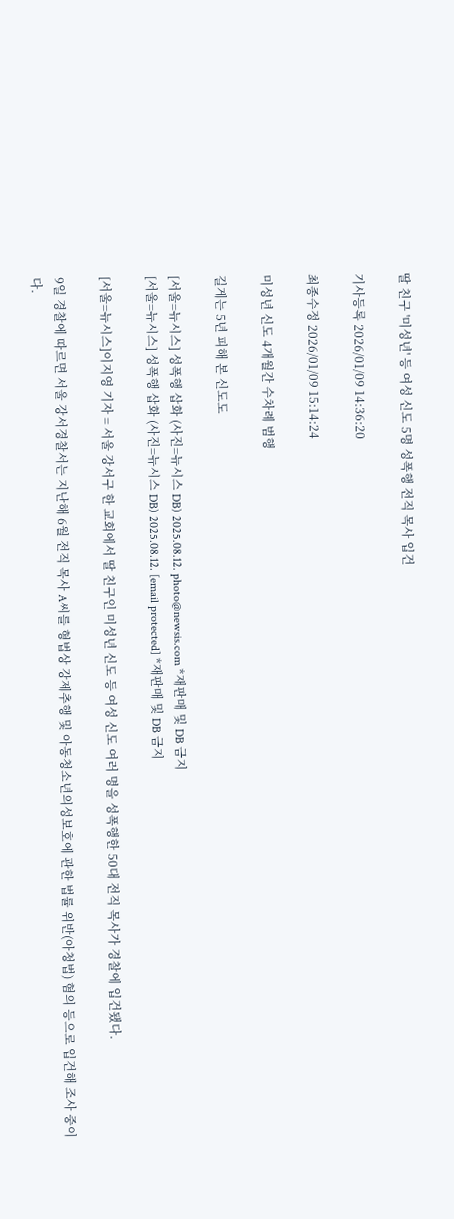딸 친구 '미성년' 등 여성 신도 5명 성폭행 전직 목사 입건

기사등록 2026/01/09 14:36:20

최종수정 2026/01/09 15:14:24

미성년 신도 4개월간 수차례 범행

길게는 5년 피해 본 신도도

[서울=뉴시스] 성폭행 삽화 (사진=뉴시스 DB) 2025.08.12. photo@newsis.com *재판매 및 DB 금지
[서울=뉴시스] 성폭행 삽화 (사진=뉴시스 DB) 2025.08.12. [email protected] *재판매 및 DB 금지

[서울=뉴시스]이지영 기자 = 서울 강서구 한 교회에서 딸 친구인 미성년 신도 등 여성 신도 여러 명을 성폭행한 50대 전직 목사가 경찰에 입건됐다.

9일 경찰에 따르면 서울 강서경찰서는 지난해 6월 전직 목사 A씨를 형법상 강제추행 및 아동청소년의성보호에 관한 법률 위반(아청법) 혐의 등으로 입건해 조사 중이다.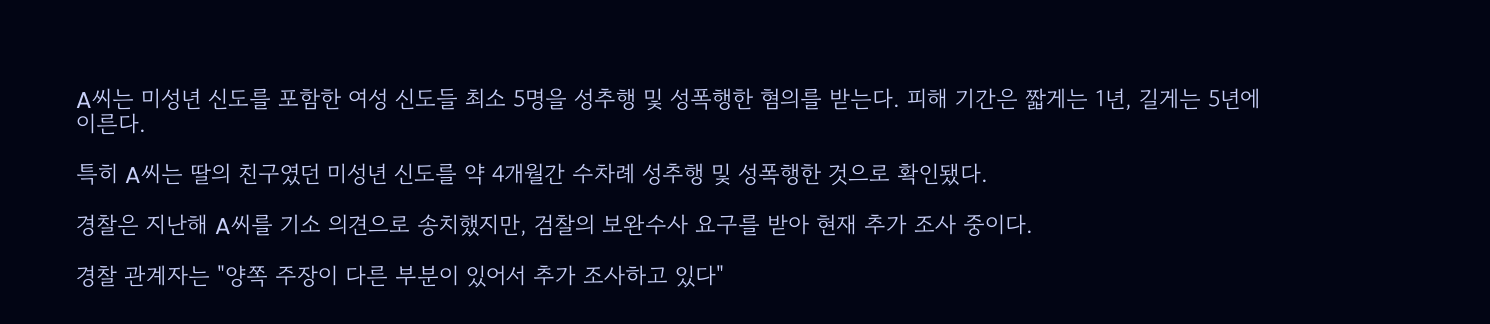A씨는 미성년 신도를 포함한 여성 신도들 최소 5명을 성추행 및 성폭행한 혐의를 받는다. 피해 기간은 짧게는 1년, 길게는 5년에 이른다.

특히 A씨는 딸의 친구였던 미성년 신도를 약 4개월간 수차례 성추행 및 성폭행한 것으로 확인됐다.

경찰은 지난해 A씨를 기소 의견으로 송치했지만, 검찰의 보완수사 요구를 받아 현재 추가 조사 중이다.

경찰 관계자는 "양쪽 주장이 다른 부분이 있어서 추가 조사하고 있다"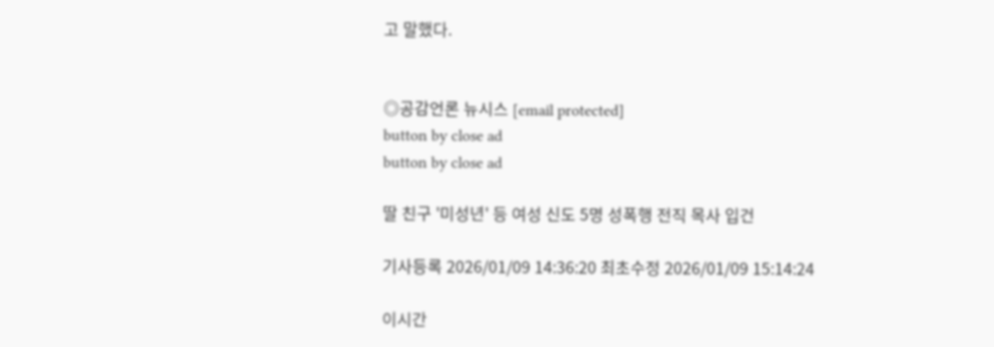고 말했다.


◎공감언론 뉴시스 [email protected]
button by close ad
button by close ad

딸 친구 '미성년' 등 여성 신도 5명 성폭행 전직 목사 입건

기사등록 2026/01/09 14:36:20 최초수정 2026/01/09 15:14:24

이시간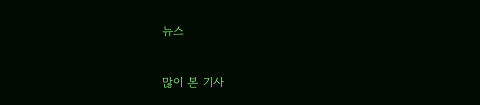뉴스

많이 본 기사